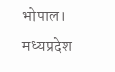भोपाल। मध्यप्रदेश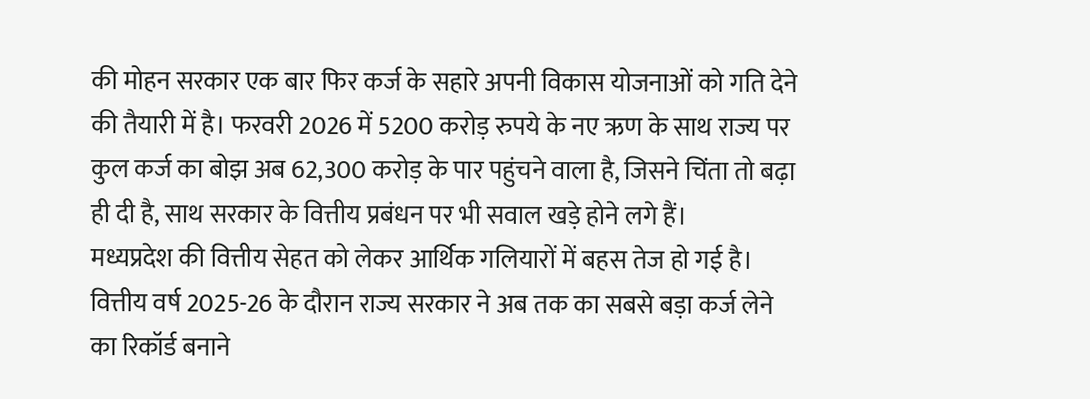की मोहन सरकार एक बार फिर कर्ज के सहारे अपनी विकास योजनाओं को गति देने की तैयारी में है। फरवरी 2026 में 5200 करोड़ रुपये के नए ऋण के साथ राज्य पर कुल कर्ज का बोझ अब 62,300 करोड़ के पार पहुंचने वाला है, जिसने चिंता तो बढ़ा ही दी है, साथ सरकार के वित्तीय प्रबंधन पर भी सवाल खड़े होने लगे हैं।
मध्यप्रदेश की वित्तीय सेहत को लेकर आर्थिक गलियारों में बहस तेज हो गई है। वित्तीय वर्ष 2025-26 के दौरान राज्य सरकार ने अब तक का सबसे बड़ा कर्ज लेने का रिकॉर्ड बनाने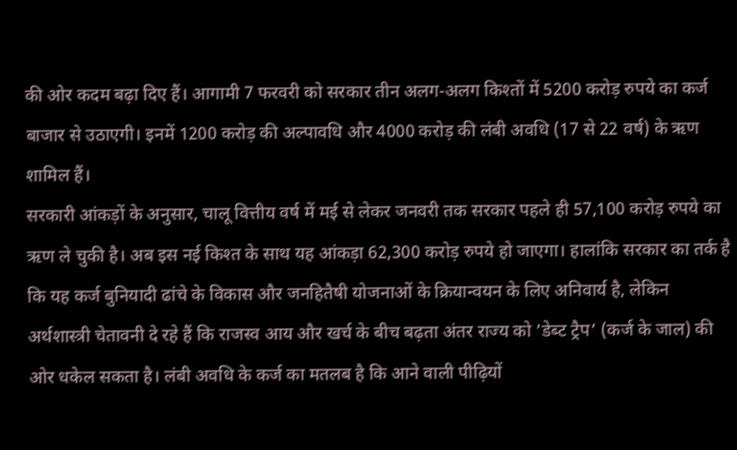की ओर कदम बढ़ा दिए हैं। आगामी 7 फरवरी को सरकार तीन अलग-अलग किश्तों में 5200 करोड़ रुपये का कर्ज बाजार से उठाएगी। इनमें 1200 करोड़ की अल्पावधि और 4000 करोड़ की लंबी अवधि (17 से 22 वर्ष) के ऋण शामिल हैं।
सरकारी आंकड़ों के अनुसार, चालू वित्तीय वर्ष में मई से लेकर जनवरी तक सरकार पहले ही 57,100 करोड़ रुपये का ऋण ले चुकी है। अब इस नई किश्त के साथ यह आंकड़ा 62,300 करोड़ रुपये हो जाएगा। हालांकि सरकार का तर्क है कि यह कर्ज बुनियादी ढांचे के विकास और जनहितैषी योजनाओं के क्रियान्वयन के लिए अनिवार्य है, लेकिन अर्थशास्त्री चेतावनी दे रहे हैं कि राजस्व आय और खर्च के बीच बढ़ता अंतर राज्य को ’डेब्ट ट्रैप’ (कर्ज के जाल) की ओर धकेल सकता है। लंबी अवधि के कर्ज का मतलब है कि आने वाली पीढ़ियों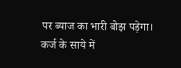पर ब्याज का भारी बोझ पड़ेगा।
कर्ज के साये में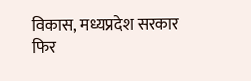विकास, मध्यप्रदेश सरकार फिर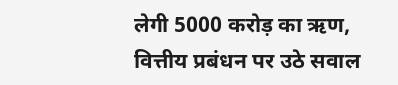लेगी 5000 करोड़ का ऋण, वित्तीय प्रबंधन पर उठे सवाल